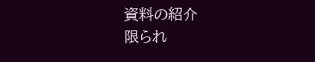資料の紹介
限られ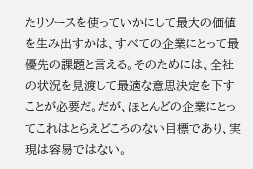たリソースを使っていかにして最大の価値を生み出すかは、すべての企業にとって最優先の課題と言える。そのためには、全社の状況を見渡して最適な意思決定を下すことが必要だ。だが、ほとんどの企業にとってこれはとらえどころのない目標であり、実現は容易ではない。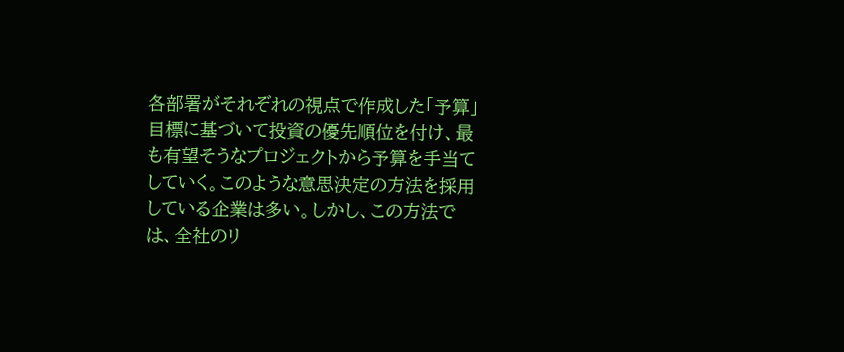各部署がそれぞれの視点で作成した「予算」目標に基づいて投資の優先順位を付け、最も有望そうなプロジェクトから予算を手当てしていく。このような意思決定の方法を採用している企業は多い。しかし、この方法では、全社のリ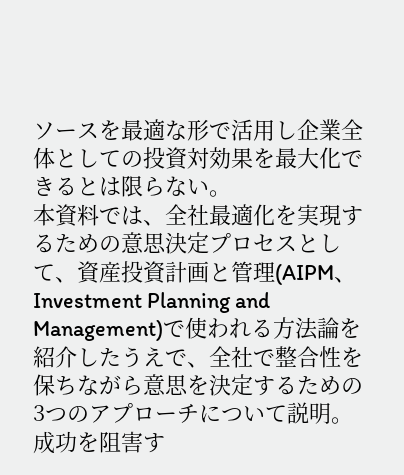ソースを最適な形で活用し企業全体としての投資対効果を最大化できるとは限らない。
本資料では、全社最適化を実現するための意思決定プロセスとして、資産投資計画と管理(AIPM、Investment Planning and Management)で使われる方法論を紹介したうえで、全社で整合性を保ちながら意思を決定するための3つのアプローチについて説明。成功を阻害す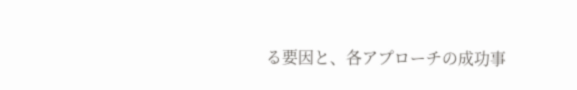る要因と、各アプローチの成功事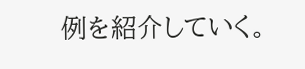例を紹介していく。